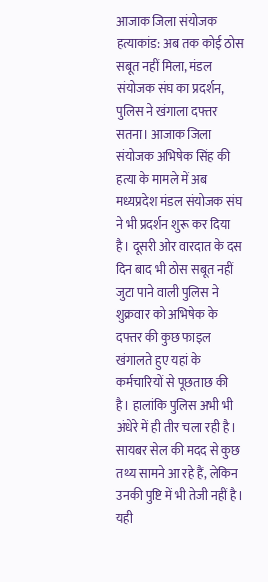आजाक जिला संयोजक हत्याकांड: अब तक कोई ठोस सबूत नहीं मिला, मंडल संयोजक संघ का प्रदर्शन, पुलिस ने खंगाला दफ्तर
सतना। आजाक जिला संयोजक अभिषेक सिंह की हत्या के मामले में अब मध्यप्रदेश मंडल संयोजक संघ ने भी प्रदर्शन शुरू कर दिया है। दूसरी ओर वारदात के दस दिन बाद भी ठोस सबूत नहीं जुटा पाने वाली पुलिस ने शुक्रवार को अभिषेक के दफ्तर की कुछ फाइल खंगालते हुए यहां के कर्मचारियों से पूछताछ की है। हालांकि पुलिस अभी भी अंधेरे में ही तीर चला रही है। सायबर सेल की मदद से कुछ तथ्य सामने आ रहे हैं, लेकिन उनकी पुष्टि में भी तेजी नहीं है।
यही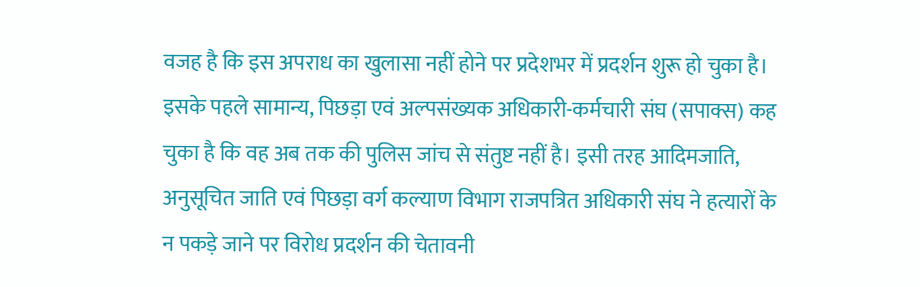वजह है कि इस अपराध का खुलासा नहीं होने पर प्रदेशभर में प्रदर्शन शुरू हो चुका है। इसके पहले सामान्य, पिछड़ा एवं अल्पसंख्यक अधिकारी-कर्मचारी संघ (सपाक्स) कह चुका है कि वह अब तक की पुलिस जांच से संतुष्ट नहीं है। इसी तरह आदिमजाति, अनुसूचित जाति एवं पिछड़ा वर्ग कल्याण विभाग राजपत्रित अधिकारी संघ ने हत्यारों के न पकड़े जाने पर विरोध प्रदर्शन की चेतावनी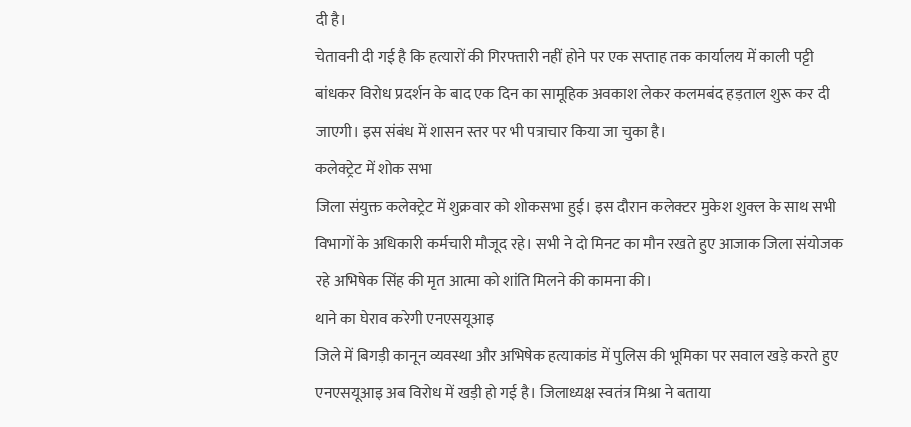दी है।
चेतावनी दी गई है कि हत्यारों की गिरफ्तारी नहीं होने पर एक सप्ताह तक कार्यालय में काली पट्टी बांधकर विरोध प्रदर्शन के बाद एक दिन का सामूहिक अवकाश लेकर कलमबंद हड़ताल शुरू कर दी जाएगी। इस संबंध में शासन स्तर पर भी पत्राचार किया जा चुका है।
कलेक्ट्रेट में शोक सभा
जिला संयुक्त कलेक्ट्रेट में शुक्रवार को शोकसभा हुई। इस दौरान कलेक्टर मुकेश शुक्ल के साथ सभी विभागों के अधिकारी कर्मचारी मौजूद रहे। सभी ने दो मिनट का मौन रखते हुए आजाक जिला संयोजक रहे अभिषेक सिंह की मृत आत्मा को शांति मिलने की कामना की।
थाने का घेराव करेगी एनएसयूआइ
जिले में बिगड़ी कानून व्यवस्था और अभिषेक हत्याकांड में पुलिस की भूमिका पर सवाल खड़े करते हुए एनएसयूआइ अब विरोध में खड़ी हो गई है। जिलाध्यक्ष स्वतंत्र मिश्रा ने बताया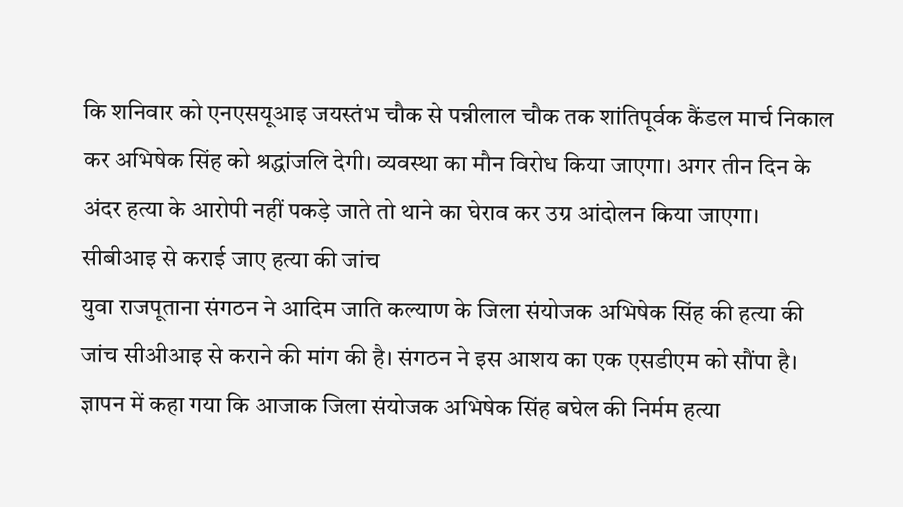कि शनिवार को एनएसयूआइ जयस्तंभ चौक से पन्नीलाल चौक तक शांतिपूर्वक कैंडल मार्च निकाल कर अभिषेक सिंह को श्रद्धांजलि देगी। व्यवस्था का मौन विरोध किया जाएगा। अगर तीन दिन के अंदर हत्या के आरोपी नहीं पकड़े जाते तो थाने का घेराव कर उग्र आंदोलन किया जाएगा।
सीबीआइ से कराई जाए हत्या की जांच
युवा राजपूताना संगठन ने आदिम जाति कल्याण के जिला संयोजक अभिषेक सिंह की हत्या की जांच सीअीआइ से कराने की मांग की है। संगठन ने इस आशय का एक एसडीएम को सौंपा है। ज्ञापन में कहा गया कि आजाक जिला संयोजक अभिषेक सिंह बघेल की निर्मम हत्या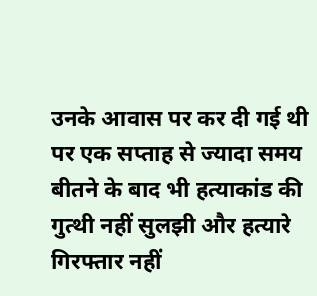उनके आवास पर कर दी गई थी पर एक सप्ताह से ज्यादा समय बीतने के बाद भी हत्याकांड की गुत्थी नहीं सुलझी और हत्यारे गिरफ्तार नहीं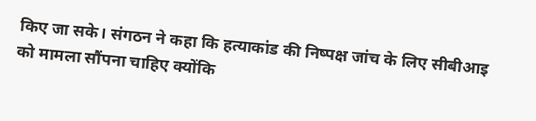किए जा सके। संगठन ने कहा कि हत्याकांड की निष्पक्ष जांच के लिए सीबीआइ को मामला सौंपना चाहिए क्योंकि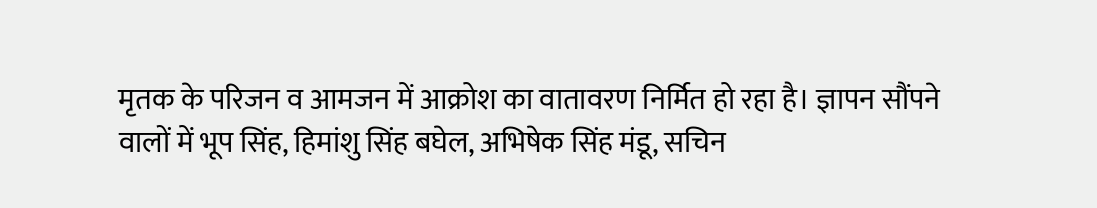मृतक के परिजन व आमजन में आक्रोश का वातावरण निर्मित हो रहा है। ज्ञापन सौंपने वालों में भूप सिंह, हिमांशु सिंह बघेल, अभिषेक सिंह मंडू, सचिन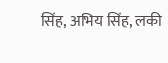सिंह, अभिय सिंह, लकी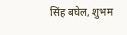सिंह बघेल, शुभम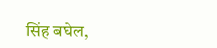सिंह बघेल,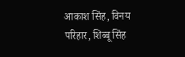आकाश सिंह, विनय परिहार, शिब्बू सिंह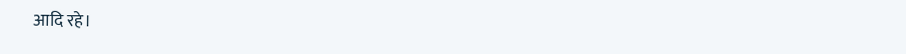आदि रहे।